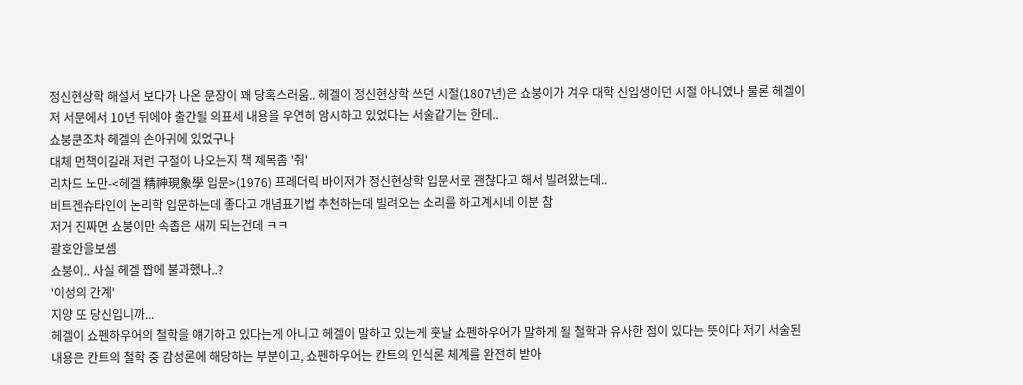정신현상학 해설서 보다가 나온 문장이 꽤 당혹스러움.. 헤겔이 정신현상학 쓰던 시절(1807년)은 쇼붕이가 겨우 대학 신입생이던 시절 아니였나 물론 헤겔이 저 서문에서 10년 뒤에야 출간될 의표세 내용을 우연히 암시하고 있었다는 서술같기는 한데..
쇼붕쿤조차 헤겔의 손아귀에 있었구나
대체 먼책이길래 저런 구절이 나오는지 책 제목좀 '줘'
리차드 노만-<헤겔 精神現象學 입문>(1976) 프레더릭 바이저가 정신현상학 입문서로 괜찮다고 해서 빌려왔는데..
비트겐슈타인이 논리학 입문하는데 좋다고 개념표기법 추천하는데 빌려오는 소리를 하고계시네 이분 참
저거 진짜면 쇼붕이만 속좁은 새끼 되는건데 ㅋㅋ
괄호안을보셈
쇼붕이.. 사실 헤겔 짭에 불과했나..?
'이성의 간계'
지양 또 당신입니까...
헤겔이 쇼펜하우어의 철학을 얘기하고 있다는게 아니고 헤겔이 말하고 있는게 훗날 쇼펜하우어가 말하게 될 철학과 유사한 점이 있다는 뜻이다 저기 서술된 내용은 칸트의 철학 중 감성론에 해당하는 부분이고, 쇼펜하우어는 칸트의 인식론 체계를 완전히 받아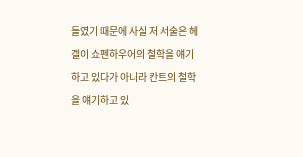들였기 때문에 사실 저 서술은 헤겔이 쇼펜하우어의 철학을 얘기하고 있다가 아니라 칸트의 철학을 얘기하고 있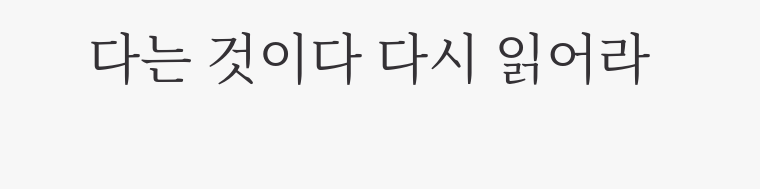다는 것이다 다시 읽어라